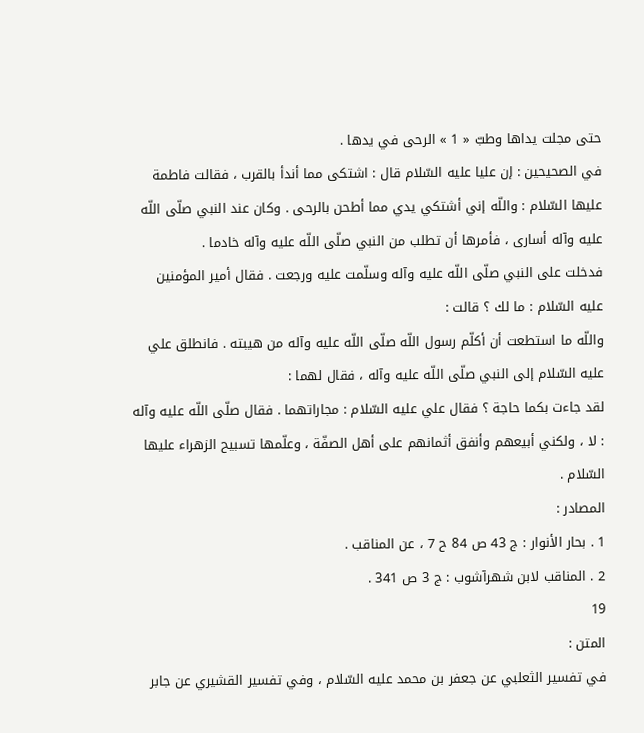حتى مجلت يداها وطبّ « 1 » الرحى في يدها .
في الصحيحين : إن عليا عليه السّلام قال : اشتكى مما أندأ بالقرب ، فقالت فاطمة عليها السّلام : واللّه إني أشتكي يدي مما أطحن بالرحى . وكان عند النبي صلّى اللّه عليه وآله أسارى ، فأمرها أن تطلب من النبي صلّى اللّه عليه وآله خادما .
فدخلت على النبي صلّى اللّه عليه وآله وسلّمت عليه ورجعت . فقال أمير المؤمنين عليه السّلام : ما لك ؟ قالت :
واللّه ما استطعت أن أكلّم رسول اللّه صلّى اللّه عليه وآله من هيبته . فانطلق علي عليه السّلام إلى النبي صلّى اللّه عليه وآله ، فقال لهما :
لقد جاءت بكما حاجة ؟ فقال علي عليه السّلام : مجاراتهما . فقال صلّى اللّه عليه وآله : لا ، ولكني أبيعهم وأنفق أثمانهم على أهل الصفّة ، وعلّمها تسبيح الزهراء عليها السّلام .
المصادر :
1 . بحار الأنوار : ج 43 ص 84 ح 7 ، عن المناقب .
2 . المناقب لابن شهرآشوب : ج 3 ص 341 .
19
المتن :
في تفسير الثعلبي عن جعفر بن محمد عليه السّلام ، وفي تفسير القشيري عن جابر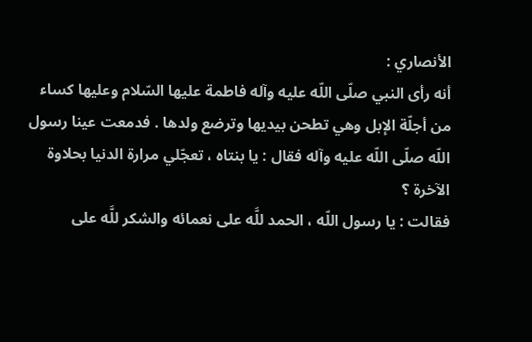الأنصاري :
أنه رأى النبي صلّى اللّه عليه وآله فاطمة عليها السّلام وعليها كساء من أجلّة الإبل وهي تطحن بيديها وترضع ولدها . فدمعت عينا رسول اللّه صلّى اللّه عليه وآله فقال : يا بنتاه ، تعجّلي مرارة الدنيا بحلاوة الآخرة ؟
فقالت : يا رسول اللّه ، الحمد للَّه على نعمائه والشكر للَّه على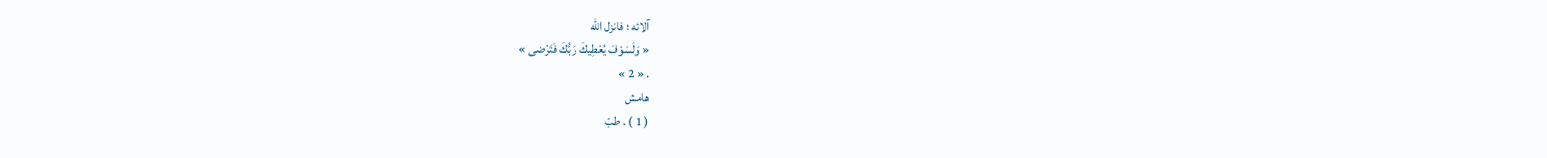آلائه ؛ فانزل اللّه
« وَلَسَوْفَ يُعْطِيكَ رَبُّكَ فَتَرْضى »
. « 2 »
هامش
( 1 ) . طبّ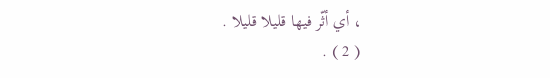، أي أثّر فيها قليلا قليلا .
( 2 ) .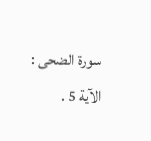سورة الضحى : الآية 5 .